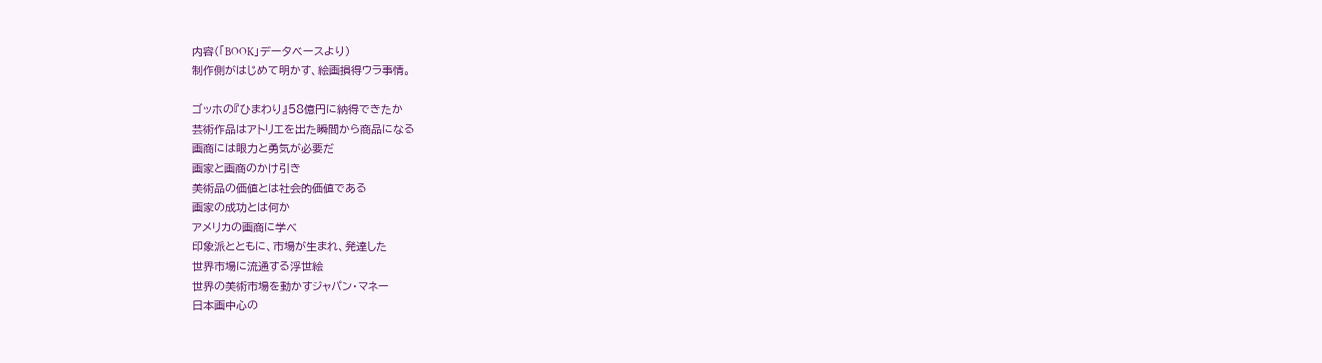内容(「BOOK」データベースより)
制作側がはじめて明かす、絵画損得ウラ事情。

ゴッホの『ひまわり』58億円に納得できたか
芸術作品はアトリエを出た瞬間から商品になる
画商には眼力と勇気が必要だ
画家と画商のかけ引き
美術品の価値とは社会的価値である
画家の成功とは何か
アメリカの画商に学べ
印象派とともに、市場が生まれ、発達した
世界市場に流通する浮世絵
世界の美術市場を動かすジャパン・マネー
日本画中心の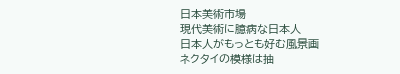日本美術市場
現代美術に臆病な日本人
日本人がもっとも好む風景画
ネクタイの模様は抽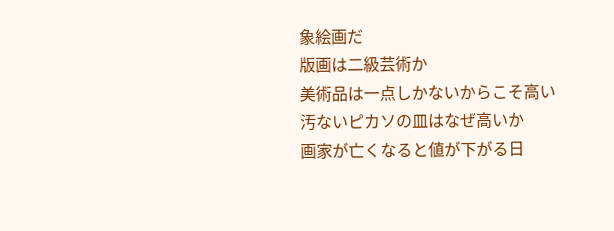象絵画だ
版画は二級芸術か
美術品は一点しかないからこそ高い
汚ないピカソの皿はなぜ高いか
画家が亡くなると値が下がる日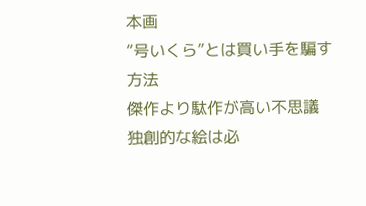本画
“号いくら”とは買い手を騙す方法
傑作より駄作が高い不思議
独創的な絵は必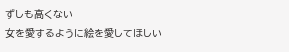ずしも高くない
女を愛するように絵を愛してほしい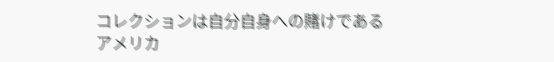コレクションは自分自身への賭けである
アメリカ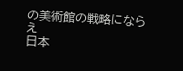の美術館の戦略にならえ
日本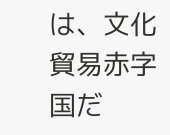は、文化貿易赤字国だ